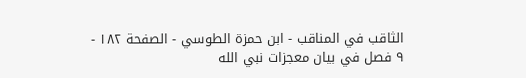الثاقب في المناقب - ابن حمزة الطوسي - الصفحة ١٨٢ - ٩ فصل في بيان معجزات نبي الله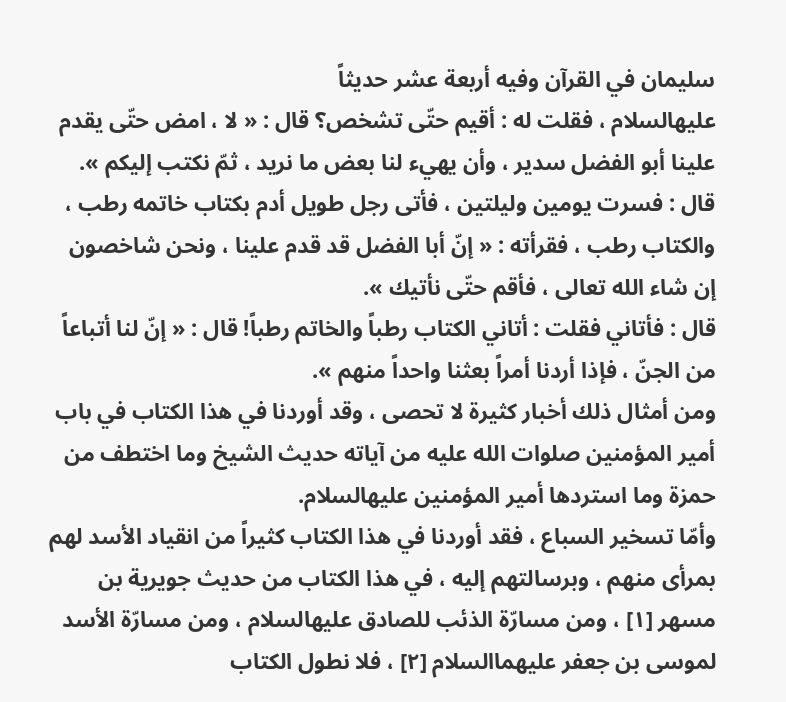سليمان في القرآن وفيه أربعة عشر حديثاً
عليهالسلام ، فقلت له : أقيم حتّى تشخص؟ قال : « لا ، امض حتّى يقدم علينا أبو الفضل سدير ، وأن يهيء لنا بعض ما نريد ، ثمّ نكتب إليكم ».
قال : فسرت يومين وليلتين ، فأتى رجل طويل أدم بكتاب خاتمه رطب ، والكتاب رطب ، فقرأته : « إنّ أبا الفضل قد قدم علينا ، ونحن شاخصون إن شاء الله تعالى ، فأقم حتّى نأتيك ».
قال : فأتاني فقلت : أتاني الكتاب رطباً والخاتم رطباً! قال : « إنّ لنا أتباعاً من الجنّ ، فإذا أردنا أمراً بعثنا واحداً منهم ».
ومن أمثال ذلك أخبار كثيرة لا تحصى ، وقد أوردنا في هذا الكتاب في باب أمير المؤمنين صلوات الله عليه من آياته حديث الشيخ وما اختطف من حمزة وما استردها أمير المؤمنين عليهالسلام.
وأمّا تسخير السباع ، فقد أوردنا في هذا الكتاب كثيراً من انقياد الأسد لهم بمرأى منهم ، وبرسالتهم إليه ، في هذا الكتاب من حديث جويرية بن مسهر [١] ، ومن مسارّة الذئب للصادق عليهالسلام ، ومن مسارّة الأسد لموسى بن جعفر عليهماالسلام [٢] ، فلا نطول الكتاب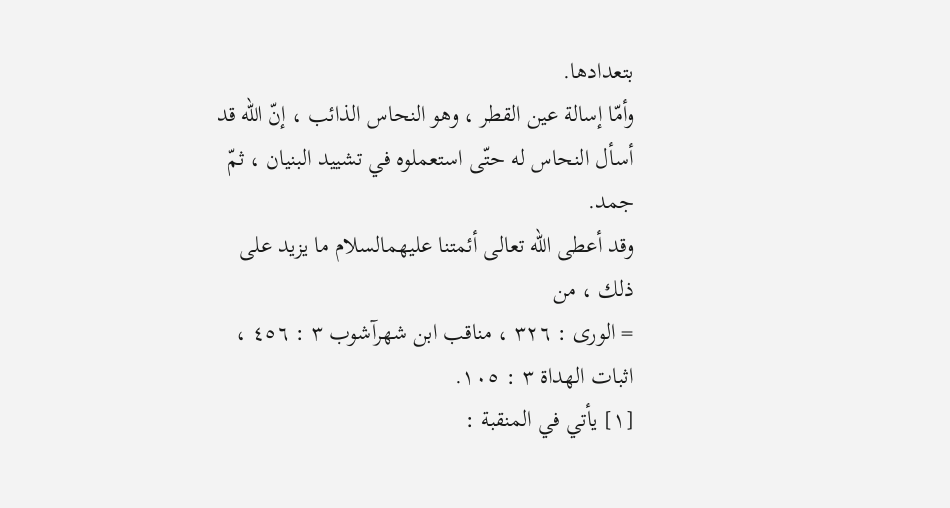بتعدادها.
وأمّا إسالة عين القطر ، وهو النحاس الذائب ، إنّ الله قد أسأل النحاس له حتّى استعملوه في تشييد البنيان ، ثمّ جمد.
وقد أعطى الله تعالى أئمتنا عليهمالسلام ما يزيد على ذلك ، من
= الورى : ٣٢٦ ، مناقب ابن شهرآشوب ٣ : ٤٥٦ ، اثبات الهداة ٣ : ١٠٥.
[١] يأتي في المنقبة :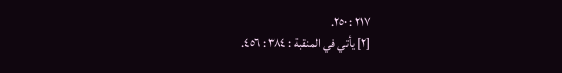٢١٧ : ٢٥٠.
[٢] يأتي في المنقبة : ٣٨٤ : ٤٥٦.